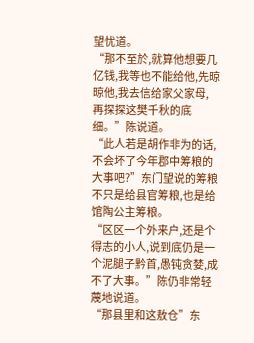望忧道。
“那不至於,就算他想要几亿钱,我等也不能给他,先晾晾他,我去信给家父家母,
再探探这樊千秋的底细。”陈说道。
“此人若是胡作非为的话,不会坏了今年郡中筹粮的大事吧?”东门望说的筹粮不只是给县官筹粮,也是给馆陶公主筹粮。
“区区一个外来户,还是个得志的小人,说到底仍是一个泥腿子黔首,愚钝贪婪,成不了大事。”陈仍非常轻蔑地说道。
“那县里和这敖仓”东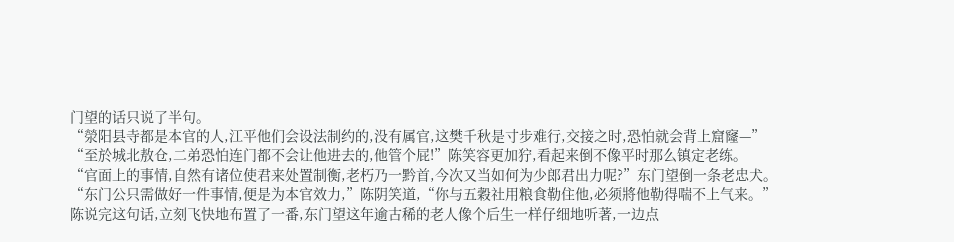门望的话只说了半句。
“滎阳县寺都是本官的人,江平他们会设法制约的,没有属官,这樊千秋是寸步难行,交接之时,恐怕就会背上窟窿—”
“至於城北敖仓,二弟恐怕连门都不会让他进去的,他管个屁!”陈笑容更加狞,看起来倒不像平时那么镇定老练。
“官面上的事情,自然有诸位使君来处置制衡,老朽乃一黔首,今次又当如何为少郎君出力呢?”东门望倒一条老忠犬。
“东门公只需做好一件事情,便是为本官效力,”陈阴笑道,“你与五穀社用粮食勒住他,必须將他勒得喘不上气来。”
陈说完这句话,立刻飞快地布置了一番,东门望这年逾古稀的老人像个后生一样仔细地听著,一边点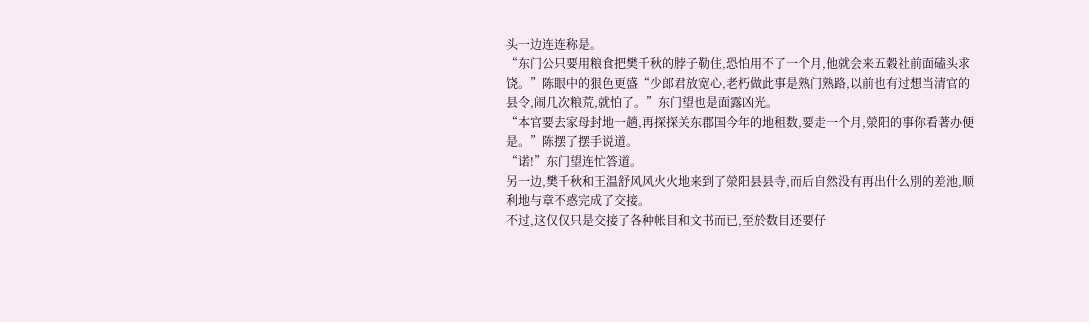头一边连连称是。
“东门公只要用粮食把樊千秋的脖子勒住,恐怕用不了一个月,他就会来五穀社前面磕头求饶。”陈眼中的狠色更盛“少郎君放宽心,老朽做此事是熟门熟路,以前也有过想当清官的县令,闹几次粮荒,就怕了。”东门望也是面露凶光。
“本官要去家母封地一趟,再探探关东郡国今年的地租数,要走一个月,滎阳的事你看著办便是。”陈摆了摆手说道。
“诺!”东门望连忙答道。
另一边,樊千秋和王温舒风风火火地来到了滎阳县县寺,而后自然没有再出什么別的差池,顺利地与章不惑完成了交接。
不过,这仅仅只是交接了各种帐目和文书而已,至於数目还要仔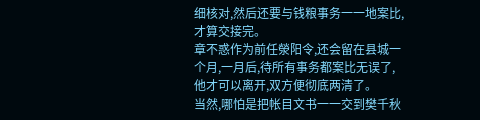细核对,然后还要与钱粮事务一一地案比,才算交接完。
章不惑作为前任滎阳令,还会留在县城一个月,一月后,待所有事务都案比无误了,
他才可以离开,双方便彻底两清了。
当然,哪怕是把帐目文书一一交到樊千秋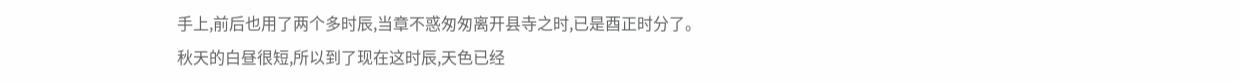手上,前后也用了两个多时辰,当章不惑匆匆离开县寺之时,已是酉正时分了。
秋天的白昼很短,所以到了现在这时辰,天色已经